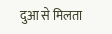दुआ से मिलता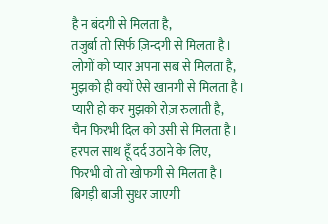है न बंदगी से मिलता है,
तजुर्बा तो सिर्फ ज़िन्दगी से मिलता है।
लोगों को प्यार अपना सब से मिलता है,
मुझको ही क्यों ऐसे खानगी से मिलता है।
प्यारी हो कर मुझको रोज़ रुलाती है,
चैन फिरभी दिल को उसी से मिलता है।
हरपल साथ हूँ दर्द उठाने के लिए,
फिरभी वो तो खोफगी से मिलता है।
बिगड़ी बाजी सुधर जाएगी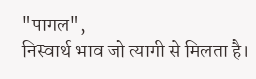"पागल",
निस्वार्थ भाव जो त्यागी से मिलता है।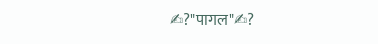✍?"पागल"✍?